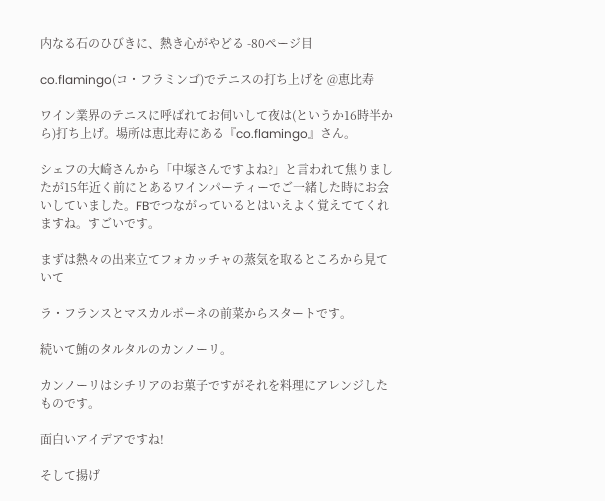内なる石のひびきに、熱き心がやどる -80ページ目

co.flamingo(コ・フラミンゴ)でテニスの打ち上げを @恵比寿

ワイン業界のテニスに呼ばれてお伺いして夜は(というか16時半から)打ち上げ。場所は恵比寿にある『co.flamingo』さん。

シェフの大崎さんから「中塚さんですよね?」と言われて焦りましたが15年近く前にとあるワインパーティーでご一緒した時にお会いしていました。FBでつながっているとはいえよく覚えててくれますね。すごいです。

まずは熱々の出来立てフォカッチャの蒸気を取るところから見ていて

ラ・フランスとマスカルポーネの前菜からスタートです。

続いて鮪のタルタルのカンノーリ。

カンノーリはシチリアのお菓子ですがそれを料理にアレンジしたものです。

面白いアイデアですね!

そして揚げ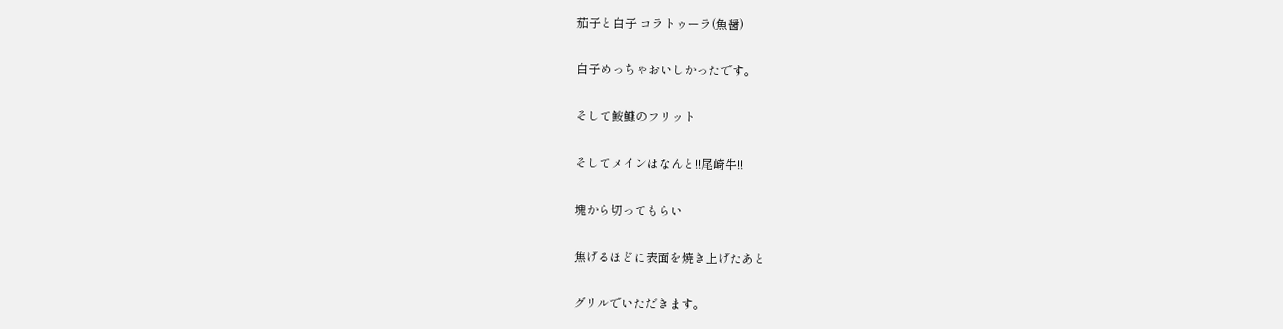茄子と白子 コラトゥーラ(魚醤)

白子めっちゃおいしかったです。

そして鮟鱇のフリット

そしてメインはなんと!!尾崎牛!!

塊から切ってもらい

焦げるほどに表面を焼き上げたあと

グリルでいただきます。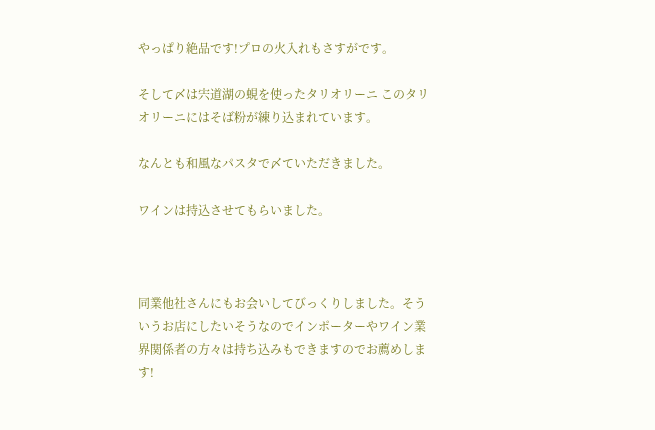やっぱり絶品です!プロの火入れもさすがです。

そして〆は宍道湖の蜆を使ったタリオリーニ このタリオリーニにはそば粉が練り込まれています。

なんとも和風なパスタで〆ていただきました。

ワインは持込させてもらいました。



同業他社さんにもお会いしてびっくりしました。そういうお店にしたいそうなのでインポーターやワイン業界関係者の方々は持ち込みもできますのでお薦めします!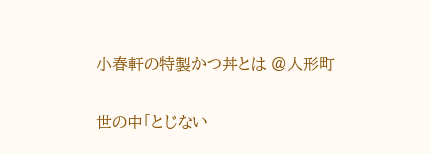小春軒の特製かつ丼とは @人形町

世の中「とじない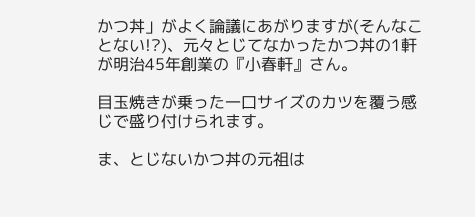かつ丼」がよく論議にあがりますが(そんなことない!?)、元々とじてなかったかつ丼の1軒が明治45年創業の『小春軒』さん。

目玉焼きが乗った一口サイズのカツを覆う感じで盛り付けられます。

ま、とじないかつ丼の元祖は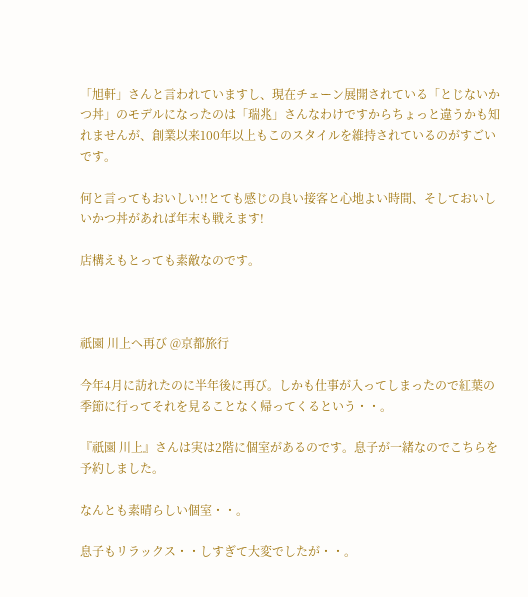「旭軒」さんと言われていますし、現在チェーン展開されている「とじないかつ丼」のモデルになったのは「瑞兆」さんなわけですからちょっと違うかも知れませんが、創業以来100年以上もこのスタイルを維持されているのがすごいです。

何と言ってもおいしい!!とても感じの良い接客と心地よい時間、そしておいしいかつ丼があれば年末も戦えます!

店構えもとっても素敵なのです。



祇園 川上へ再び @京都旅行

今年4月に訪れたのに半年後に再び。しかも仕事が入ってしまったので紅葉の季節に行ってそれを見ることなく帰ってくるという・・。

『祇園 川上』さんは実は2階に個室があるのです。息子が一緒なのでこちらを予約しました。

なんとも素晴らしい個室・・。

息子もリラックス・・しすぎて大変でしたが・・。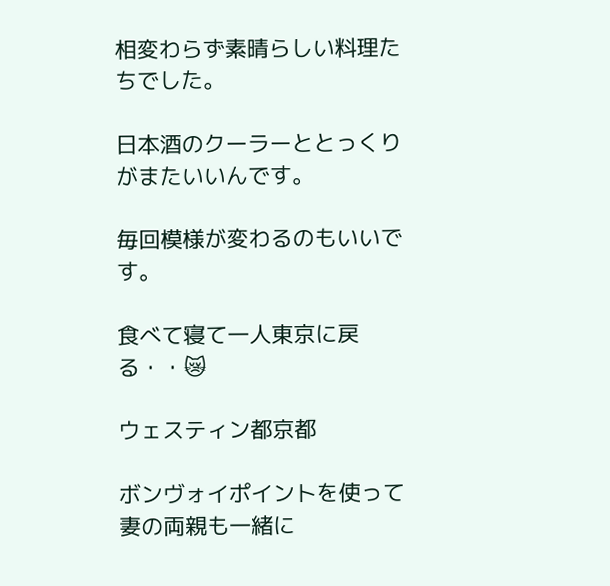相変わらず素晴らしい料理たちでした。

日本酒のクーラーととっくりがまたいいんです。

毎回模様が変わるのもいいです。

食べて寝て一人東京に戻る・・😿

ウェスティン都京都

ボンヴォイポイントを使って妻の両親も一緒に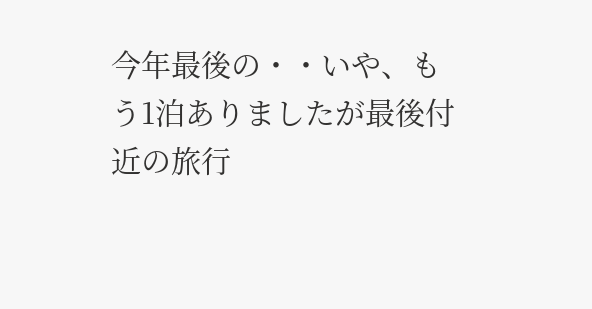今年最後の・・いや、もう1泊ありましたが最後付近の旅行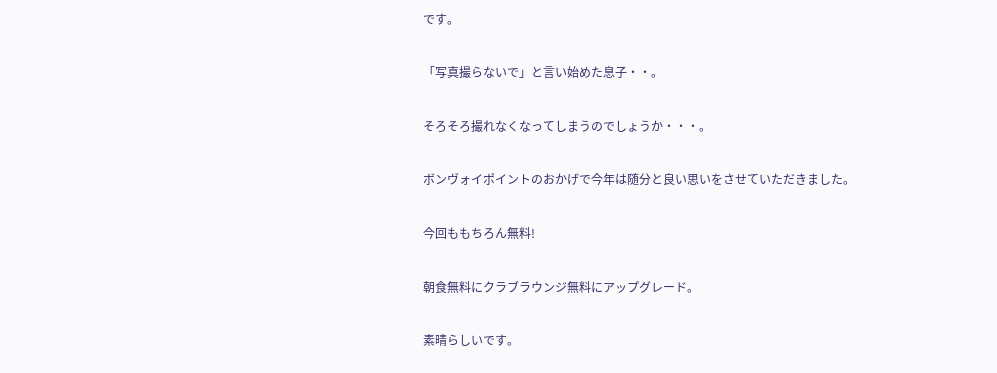です。

「写真撮らないで」と言い始めた息子・・。

そろそろ撮れなくなってしまうのでしょうか・・・。

ボンヴォイポイントのおかげで今年は随分と良い思いをさせていただきました。

今回ももちろん無料!

朝食無料にクラブラウンジ無料にアップグレード。

素晴らしいです。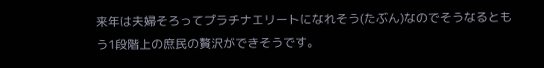来年は夫婦そろってプラチナエリートになれそう(たぶん)なのでそうなるともう1段階上の庶民の贅沢ができそうです。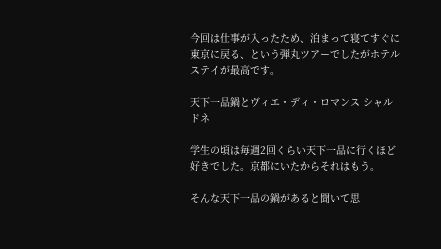今回は仕事が入ったため、泊まって寝てすぐに東京に戻る、という弾丸ツアーでしたがホテルステイが最高です。

天下一品鍋とヴィエ・ディ・ロマンス シャルドネ

学生の頃は毎週2回くらい天下一品に行くほど好きでした。京都にいたからそれはもう。

そんな天下一品の鍋があると聞いて思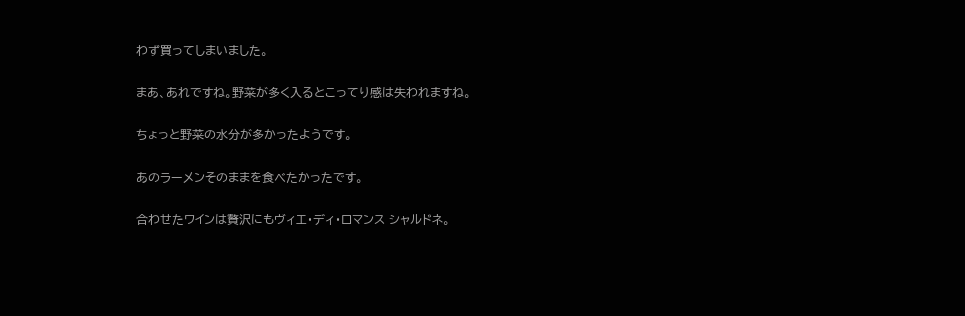わず買ってしまいました。

まあ、あれですね。野菜が多く入るとこってり感は失われますね。

ちょっと野菜の水分が多かったようです。

あのラーメンそのままを食べたかったです。

合わせたワインは贅沢にもヴィエ・ディ・ロマンス シャルドネ。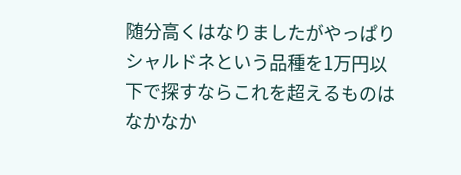随分高くはなりましたがやっぱりシャルドネという品種を1万円以下で探すならこれを超えるものはなかなか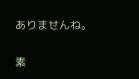ありませんね。

素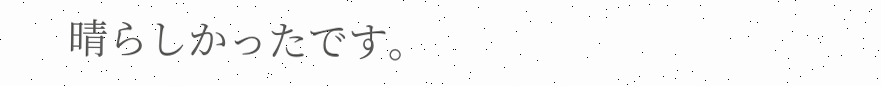晴らしかったです。